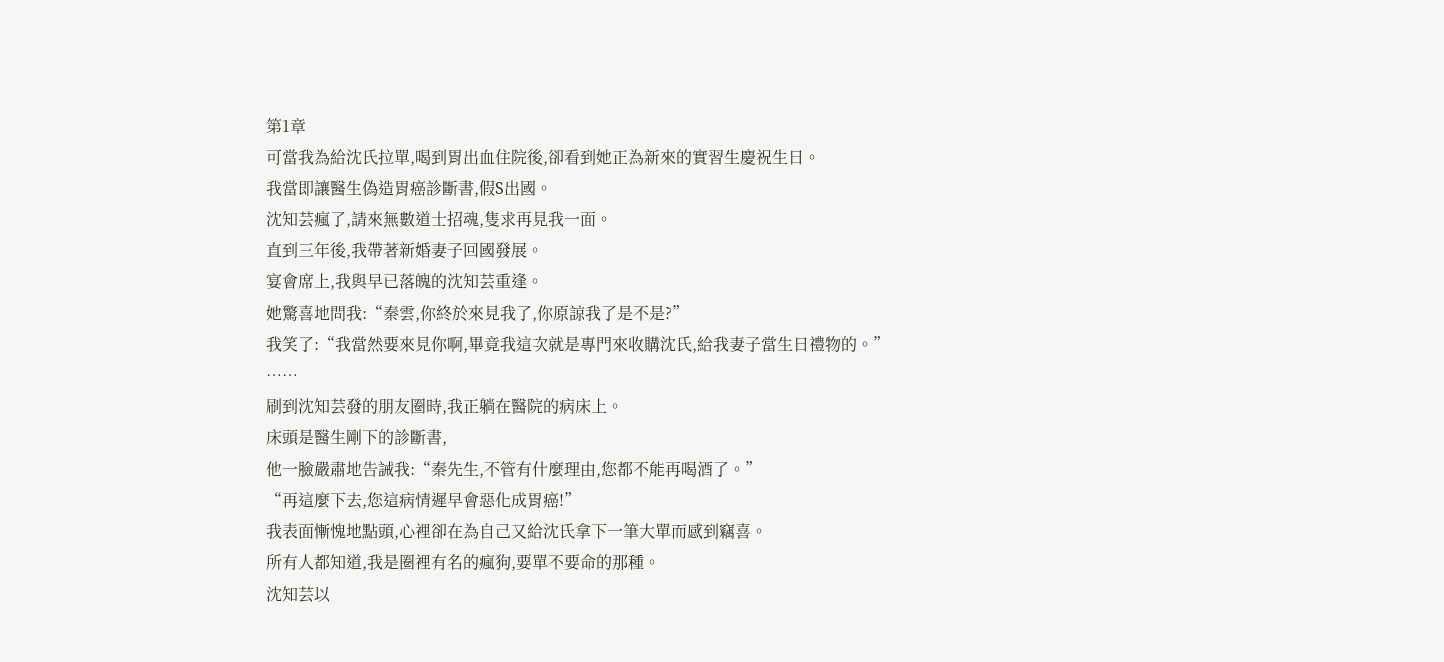第1章
可當我為給沈氏拉單,喝到胃出血住院後,卻看到她正為新來的實習生慶祝生日。
我當即讓醫生偽造胃癌診斷書,假S出國。
沈知芸瘋了,請來無數道士招魂,隻求再見我一面。
直到三年後,我帶著新婚妻子回國發展。
宴會席上,我與早已落魄的沈知芸重逢。
她驚喜地問我:“秦雲,你終於來見我了,你原諒我了是不是?”
我笑了:“我當然要來見你啊,畢竟我這次就是專門來收購沈氏,給我妻子當生日禮物的。”
……
刷到沈知芸發的朋友圈時,我正躺在醫院的病床上。
床頭是醫生剛下的診斷書,
他一臉嚴肅地告誡我:“秦先生,不管有什麼理由,您都不能再喝酒了。”
“再這麼下去,您這病情遲早會惡化成胃癌!”
我表面慚愧地點頭,心裡卻在為自己又給沈氏拿下一筆大單而感到竊喜。
所有人都知道,我是圈裡有名的瘋狗,要單不要命的那種。
沈知芸以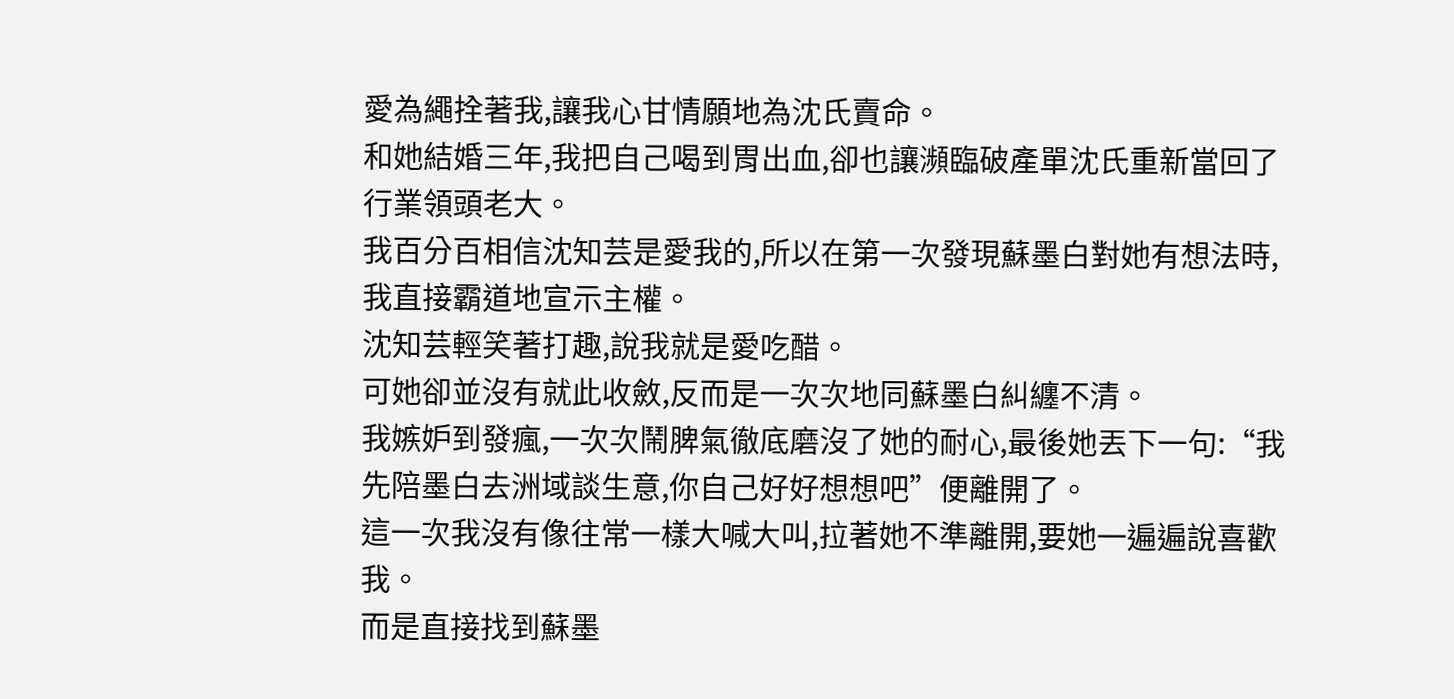愛為繩拴著我,讓我心甘情願地為沈氏賣命。
和她結婚三年,我把自己喝到胃出血,卻也讓瀕臨破產單沈氏重新當回了行業領頭老大。
我百分百相信沈知芸是愛我的,所以在第一次發現蘇墨白對她有想法時,我直接霸道地宣示主權。
沈知芸輕笑著打趣,說我就是愛吃醋。
可她卻並沒有就此收斂,反而是一次次地同蘇墨白糾纏不清。
我嫉妒到發瘋,一次次鬧脾氣徹底磨沒了她的耐心,最後她丟下一句:“我先陪墨白去洲域談生意,你自己好好想想吧”便離開了。
這一次我沒有像往常一樣大喊大叫,拉著她不準離開,要她一遍遍說喜歡我。
而是直接找到蘇墨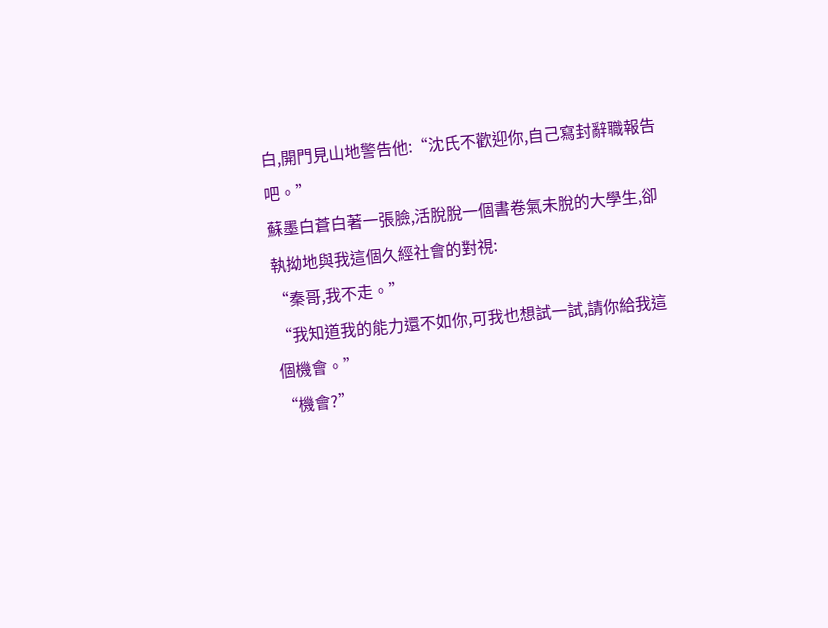白,開門見山地警告他:“沈氏不歡迎你,自己寫封辭職報告吧。”
蘇墨白蒼白著一張臉,活脫脫一個書卷氣未脫的大學生,卻執拗地與我這個久經社會的對視:
“秦哥,我不走。”
“我知道我的能力還不如你,可我也想試一試,請你給我這個機會。”
“機會?”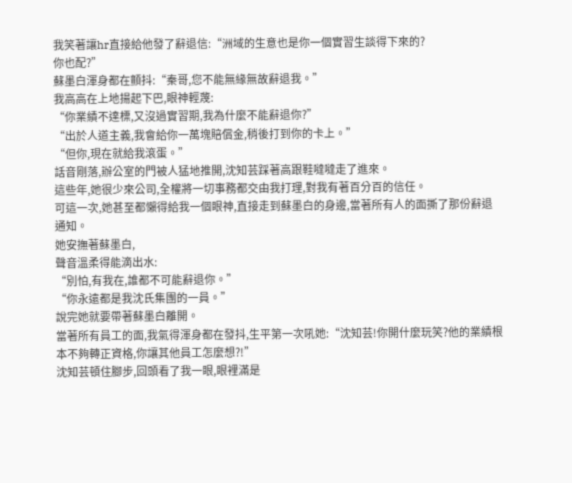我笑著讓hr直接給他發了辭退信:“洲域的生意也是你一個實習生談得下來的?
你也配?”
蘇墨白渾身都在顫抖:“秦哥,您不能無緣無故辭退我。”
我高高在上地揚起下巴,眼神輕蔑:
“你業績不達標,又沒過實習期,我為什麼不能辭退你?”
“出於人道主義,我會給你一萬塊賠償金,稍後打到你的卡上。”
“但你,現在就給我滾蛋。”
話音剛落,辦公室的門被人猛地推開,沈知芸踩著高跟鞋噠噠走了進來。
這些年,她很少來公司,全權將一切事務都交由我打理,對我有著百分百的信任。
可這一次,她甚至都懶得給我一個眼神,直接走到蘇墨白的身邊,當著所有人的面撕了那份辭退通知。
她安撫著蘇墨白,
聲音溫柔得能滴出水:
“別怕,有我在,誰都不可能辭退你。”
“你永遠都是我沈氏集團的一員。”
說完她就要帶著蘇墨白離開。
當著所有員工的面,我氣得渾身都在發抖,生平第一次吼她:“沈知芸!你開什麼玩笑?他的業績根本不夠轉正資格,你讓其他員工怎麼想?!”
沈知芸頓住腳步,回頭看了我一眼,眼裡滿是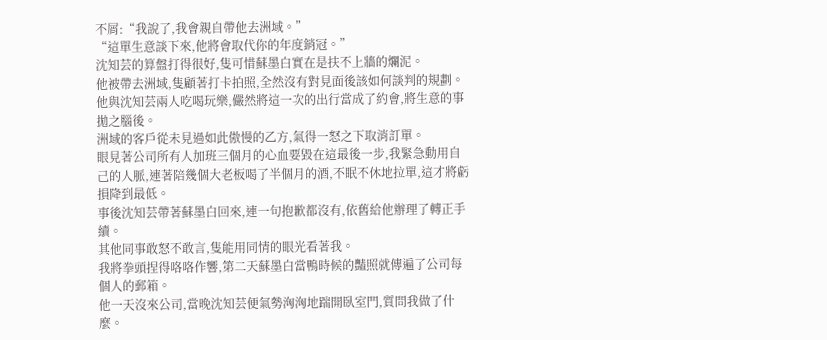不屑:“我說了,我會親自帶他去洲域。”
“這單生意談下來,他將會取代你的年度銷冠。”
沈知芸的算盤打得很好,隻可惜蘇墨白實在是扶不上牆的爛泥。
他被帶去洲域,隻顧著打卡拍照,全然沒有對見面後該如何談判的規劃。
他與沈知芸兩人吃喝玩樂,儼然將這一次的出行當成了約會,將生意的事拋之腦後。
洲域的客戶從未見過如此傲慢的乙方,氣得一怒之下取消訂單。
眼見著公司所有人加班三個月的心血要毀在這最後一步,我緊急動用自己的人脈,連著陪幾個大老板喝了半個月的酒,不眠不休地拉單,這才將虧損降到最低。
事後沈知芸帶著蘇墨白回來,連一句抱歉都沒有,依舊給他辦理了轉正手續。
其他同事敢怒不敢言,隻能用同情的眼光看著我。
我將拳頭捏得咯咯作響,第二天蘇墨白當鴨時候的豔照就傳遍了公司每個人的郵箱。
他一天沒來公司,當晚沈知芸便氣勢洶洶地踹開臥室門,質問我做了什麼。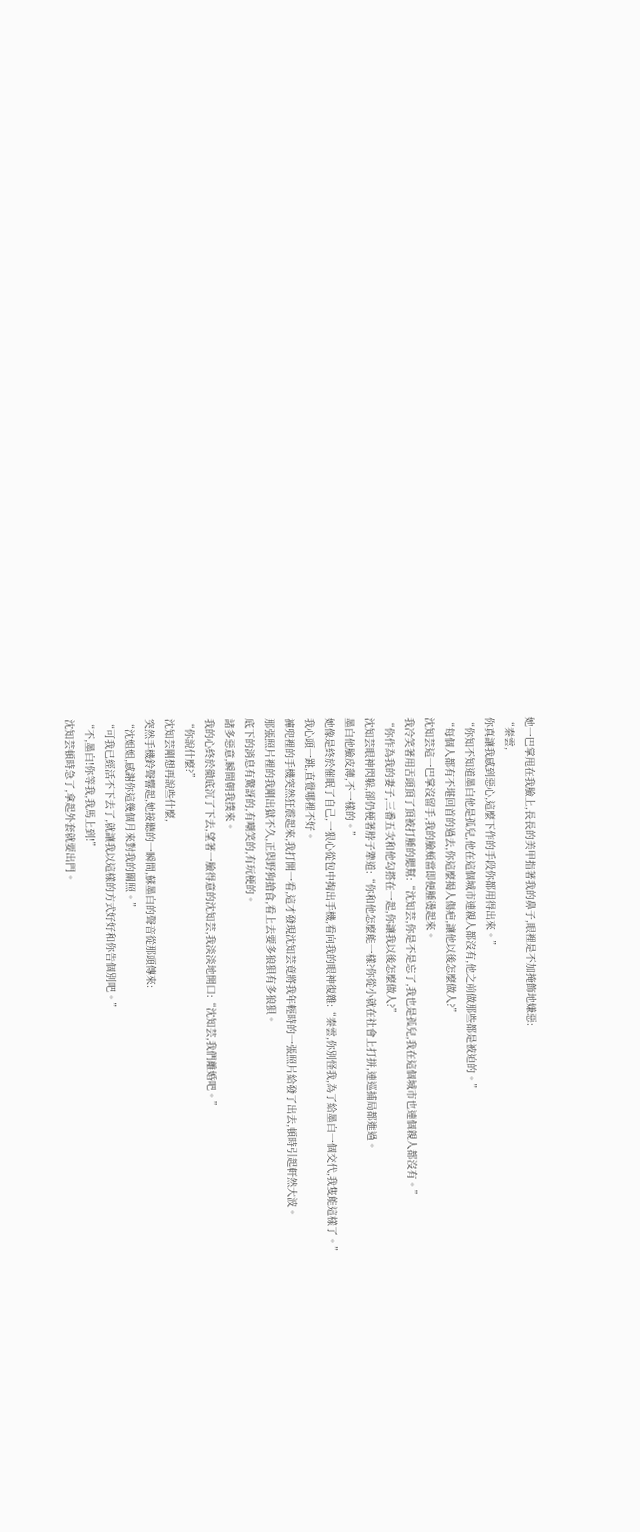她一巴掌甩在我臉上,長長的美甲指著我的鼻子,眼裡是不加掩飾地嫌惡:
“秦雲,
你真讓我感到惡心,這麼下作的手段你都用得出來。”
“你知不知道墨白他是孤兒,他在這個城市連親人都沒有,他之前做那些都是被迫的。”
“每個人都有不堪回首的過去,你這麼揭人傷疤,讓他以後怎麼做人?”
沈知芸這一巴掌沒留手,我的臉頰當即便腫燙起來。
我冷笑著用舌頭頂了頂被打腫的腮幫:“沈知芸,你是不是忘了,我也是孤兒,我在這個城市也連個親人都沒有。”
“你作為我的妻子,三番五次和他勾搭在一起,你讓我以後怎麼做人?”
沈知芸眼神閃躲,卻仍梗著脖子犟道:“你和他怎麼能一樣?你從小就在社會上打拼,連巡捕局都進過。
墨白他臉皮薄,不一樣的。”
她像是終於催眠了自己,一狠心從包中掏出手機,看向我的眼神復雜:“秦雲,你別怪我,為了給墨白一個交代,我隻能這樣了。”
我心頭一跳,直覺哪裡不好。
褲兜裡的手機突然狂震起來,我打開一看,這才發現沈知芸竟將我年輕時的一張照片給發了出去,頓時引起軒然大波。
那張照片裡的我剛出獄不久,正與野狗搶食,看上去要多狼狽有多狼狽。
底下的消息有驚訝的,有嘲笑的,有玩梗的。
諸多惡意,瞬間朝我撲來。
我的心終於徹底沉了下去,望著一臉得意的沈知芸,我淡淡地開口:“沈知芸,我們離婚吧。”
“你說什麼?”
沈知芸剛想再說些什麼,
突然手機鈴聲響起,她接聽的一瞬間,蘇墨白的聲音從那頭傳來:
“沈姐姐,感謝你這幾個月來對我的關照。”
“可我已經活不下去了,就讓我以這樣的方式好好和你告個別吧。”
“不,墨白!你等我,我馬上到!”
沈知芸頓時急了,拿起外套就要出門。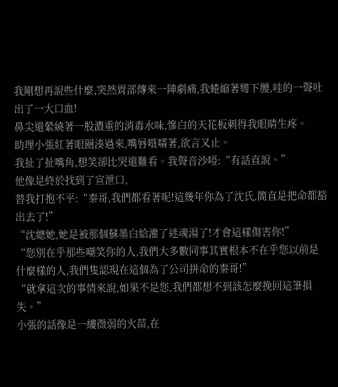我剛想再說些什麼,突然胃部傳來一陣劇痛,我蜷縮著彎下腰,哇的一聲吐出了一大口血!
鼻尖還縈繞著一股濃重的消毒水味,慘白的天花板刺得我眼睛生疼。
助理小張紅著眼圈湊過來,嘴唇嗫嚅著,欲言又止。
我扯了扯嘴角,想笑卻比哭還難看。我聲音沙啞:“有話直說。”
他像是終於找到了宣泄口,
替我打抱不平:“秦哥,我們都看著呢!這幾年你為了沈氏,簡直是把命都豁出去了!”
“沈總她,她是被那個蘇墨白給灌了迷魂湯了!才會這樣傷害你!”
“您別在乎那些嘲笑你的人,我們大多數同事其實根本不在乎您以前是什麼樣的人,我們隻認現在這個為了公司拼命的秦哥!”
“就拿這次的事情來說,如果不是您,我們都想不到該怎麼挽回這筆損失。”
小張的話像是一縷微弱的火苗,在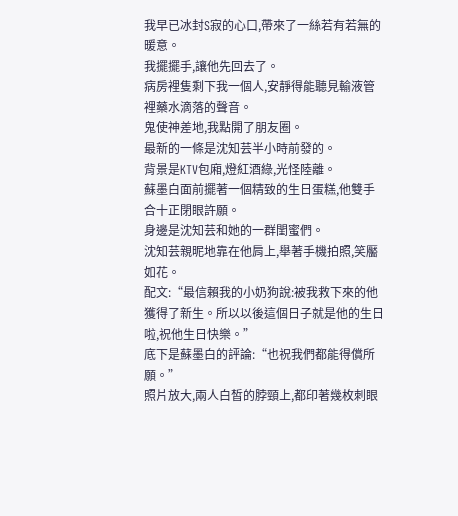我早已冰封S寂的心口,帶來了一絲若有若無的暖意。
我擺擺手,讓他先回去了。
病房裡隻剩下我一個人,安靜得能聽見輸液管裡藥水滴落的聲音。
鬼使神差地,我點開了朋友圈。
最新的一條是沈知芸半小時前發的。
背景是KTV包廂,燈紅酒綠,光怪陸離。
蘇墨白面前擺著一個精致的生日蛋糕,他雙手合十正閉眼許願。
身邊是沈知芸和她的一群閨蜜們。
沈知芸親昵地靠在他肩上,舉著手機拍照,笑靨如花。
配文:“最信賴我的小奶狗說:被我救下來的他獲得了新生。所以以後這個日子就是他的生日啦,祝他生日快樂。”
底下是蘇墨白的評論:“也祝我們都能得償所願。”
照片放大,兩人白皙的脖頸上,都印著幾枚刺眼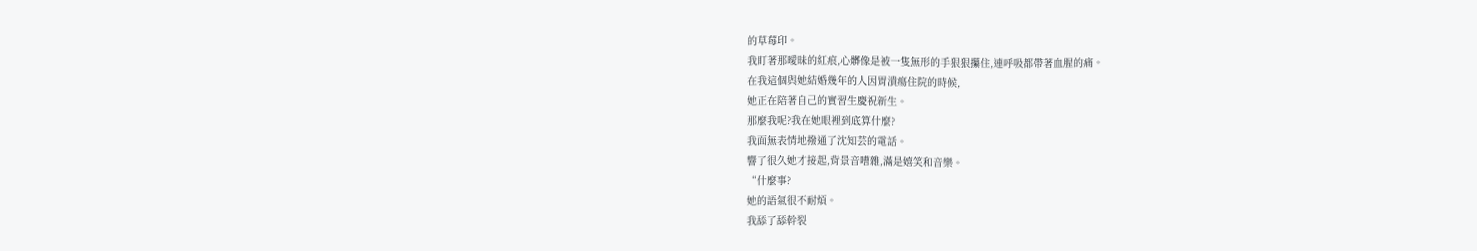的草莓印。
我盯著那曖昧的紅痕,心髒像是被一隻無形的手狠狠攥住,連呼吸都帶著血腥的痛。
在我這個與她結婚幾年的人因胃潰瘍住院的時候,
她正在陪著自己的實習生慶祝新生。
那麼我呢?我在她眼裡到底算什麼?
我面無表情地撥通了沈知芸的電話。
響了很久她才接起,背景音嘈雜,滿是嬉笑和音樂。
“什麼事?
她的語氣很不耐煩。
我舔了舔幹裂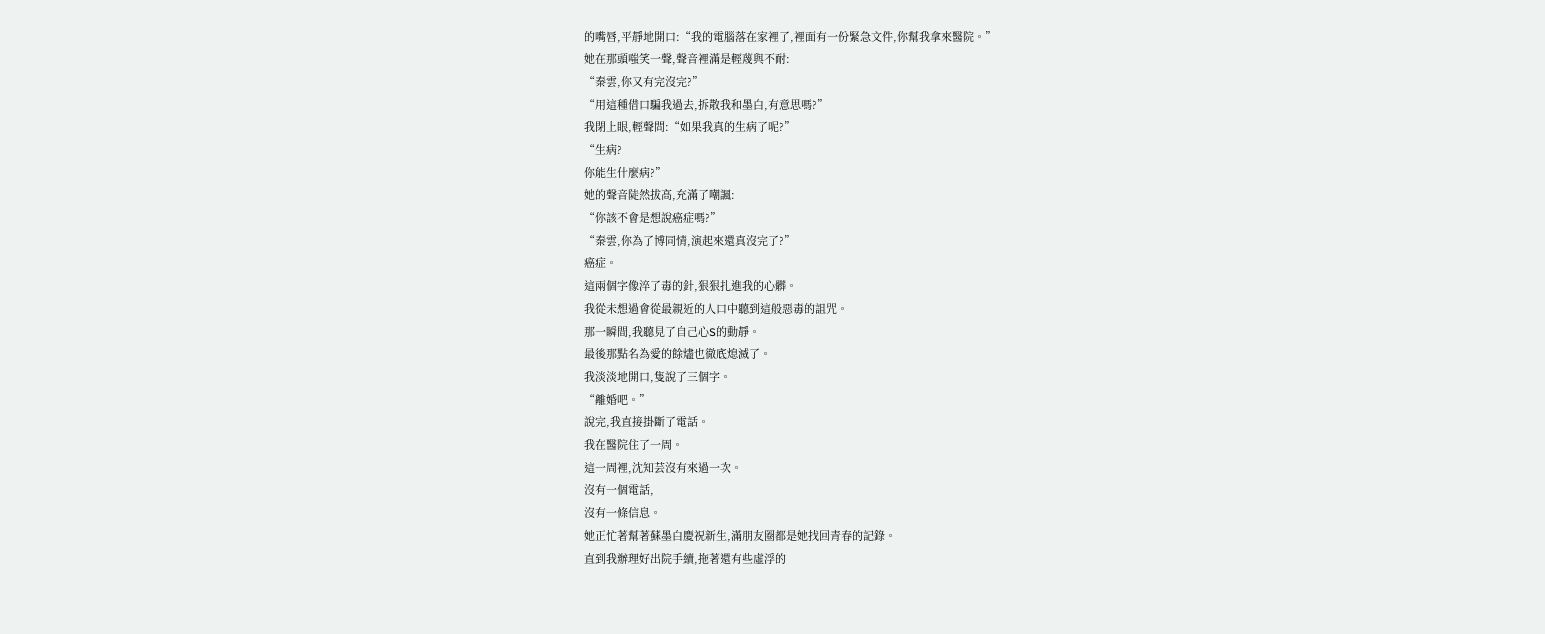的嘴唇,平靜地開口:“我的電腦落在家裡了,裡面有一份緊急文件,你幫我拿來醫院。”
她在那頭嗤笑一聲,聲音裡滿是輕蔑與不耐:
“秦雲,你又有完沒完?”
“用這種借口騙我過去,拆散我和墨白,有意思嗎?”
我閉上眼,輕聲問:“如果我真的生病了呢?”
“生病?
你能生什麼病?”
她的聲音陡然拔高,充滿了嘲諷:
“你該不會是想說癌症嗎?”
“秦雲,你為了博同情,演起來還真沒完了?”
癌症。
這兩個字像淬了毒的針,狠狠扎進我的心髒。
我從未想過會從最親近的人口中聽到這般惡毒的詛咒。
那一瞬間,我聽見了自己心S的動靜。
最後那點名為愛的餘燼也徹底熄滅了。
我淡淡地開口,隻說了三個字。
“離婚吧。”
說完,我直接掛斷了電話。
我在醫院住了一周。
這一周裡,沈知芸沒有來過一次。
沒有一個電話,
沒有一條信息。
她正忙著幫著蘇墨白慶祝新生,滿朋友圈都是她找回青春的記錄。
直到我辦理好出院手續,拖著還有些虛浮的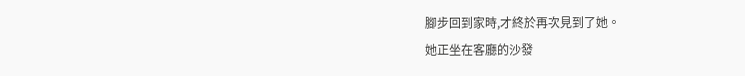腳步回到家時,才終於再次見到了她。
她正坐在客廳的沙發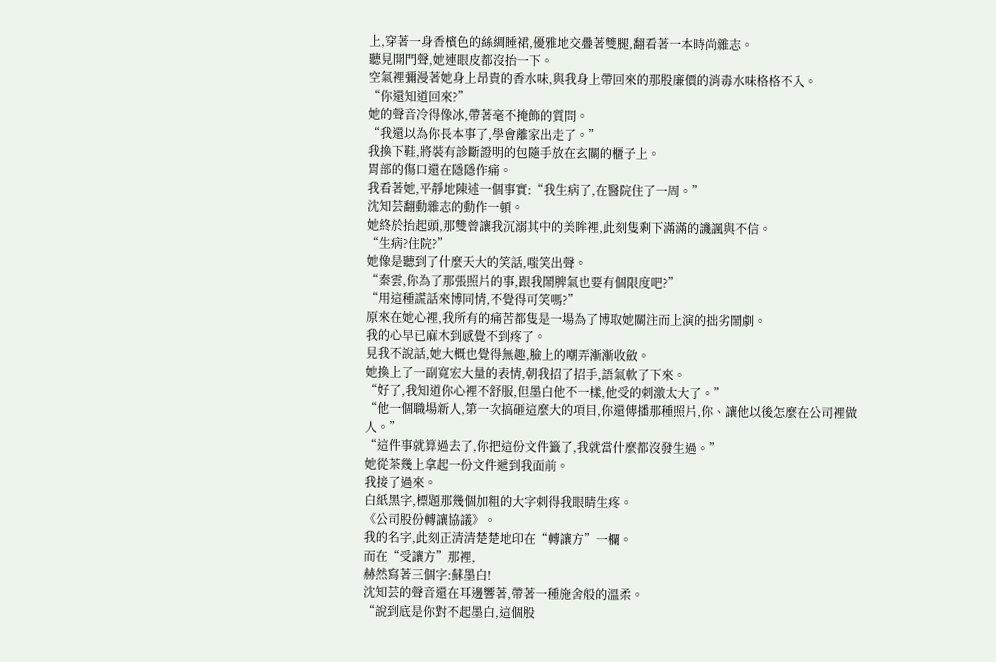上,穿著一身香檳色的絲綢睡裙,優雅地交疊著雙腿,翻看著一本時尚雜志。
聽見開門聲,她連眼皮都沒抬一下。
空氣裡彌漫著她身上昂貴的香水味,與我身上帶回來的那股廉價的消毒水味格格不入。
“你還知道回來?”
她的聲音冷得像冰,帶著毫不掩飾的質問。
“我還以為你長本事了,學會離家出走了。”
我換下鞋,將裝有診斷證明的包隨手放在玄關的櫃子上。
胃部的傷口還在隱隱作痛。
我看著她,平靜地陳述一個事實:“我生病了,在醫院住了一周。”
沈知芸翻動雜志的動作一頓。
她終於抬起頭,那雙曾讓我沉溺其中的美眸裡,此刻隻剩下滿滿的譏諷與不信。
“生病?住院?”
她像是聽到了什麼天大的笑話,嗤笑出聲。
“秦雲,你為了那張照片的事,跟我鬧脾氣也要有個限度吧?”
“用這種謊話來博同情,不覺得可笑嗎?”
原來在她心裡,我所有的痛苦都隻是一場為了博取她關注而上演的拙劣鬧劇。
我的心早已麻木到感覺不到疼了。
見我不說話,她大概也覺得無趣,臉上的嘲弄漸漸收斂。
她換上了一副寬宏大量的表情,朝我招了招手,語氣軟了下來。
“好了,我知道你心裡不舒服,但墨白他不一樣,他受的刺激太大了。”
“他一個職場新人,第一次搞砸這麼大的項目,你還傳播那種照片,你、讓他以後怎麼在公司裡做人。”
“這件事就算過去了,你把這份文件籤了,我就當什麼都沒發生過。”
她從茶幾上拿起一份文件遞到我面前。
我接了過來。
白紙黑字,標題那幾個加粗的大字刺得我眼睛生疼。
《公司股份轉讓協議》。
我的名字,此刻正清清楚楚地印在“轉讓方”一欄。
而在“受讓方”那裡,
赫然寫著三個字:蘇墨白!
沈知芸的聲音還在耳邊響著,帶著一種施舍般的溫柔。
“說到底是你對不起墨白,這個股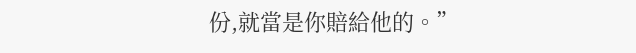份,就當是你賠給他的。”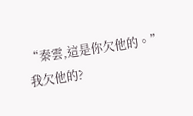“秦雲,這是你欠他的。”
我欠他的?